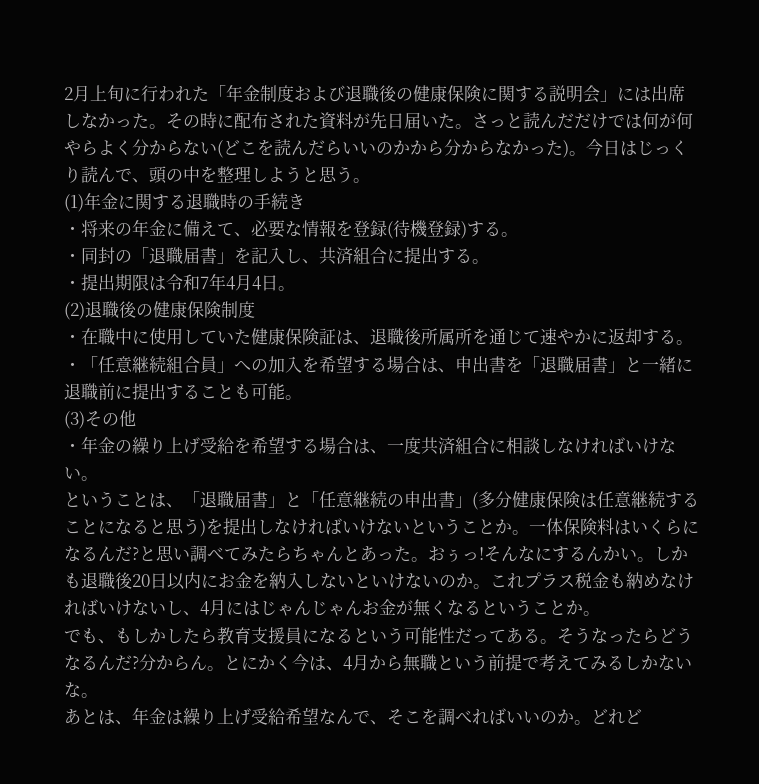2月上旬に行われた「年金制度および退職後の健康保険に関する説明会」には出席しなかった。その時に配布された資料が先日届いた。さっと読んだだけでは何が何やらよく分からない(どこを読んだらいいのかから分からなかった)。今日はじっくり読んで、頭の中を整理しようと思う。
(1)年金に関する退職時の手続き
・将来の年金に備えて、必要な情報を登録(待機登録)する。
・同封の「退職届書」を記入し、共済組合に提出する。
・提出期限は令和7年4月4日。
(2)退職後の健康保険制度
・在職中に使用していた健康保険証は、退職後所属所を通じて速やかに返却する。
・「任意継続組合員」への加入を希望する場合は、申出書を「退職届書」と一緒に退職前に提出することも可能。
(3)その他
・年金の繰り上げ受給を希望する場合は、一度共済組合に相談しなければいけない。
ということは、「退職届書」と「任意継続の申出書」(多分健康保険は任意継続することになると思う)を提出しなければいけないということか。一体保険料はいくらになるんだ?と思い調べてみたらちゃんとあった。おぅっ!そんなにするんかい。しかも退職後20日以内にお金を納入しないといけないのか。これプラス税金も納めなければいけないし、4月にはじゃんじゃんお金が無くなるということか。
でも、もしかしたら教育支援員になるという可能性だってある。そうなったらどうなるんだ?分からん。とにかく今は、4月から無職という前提で考えてみるしかないな。
あとは、年金は繰り上げ受給希望なんで、そこを調べればいいのか。どれど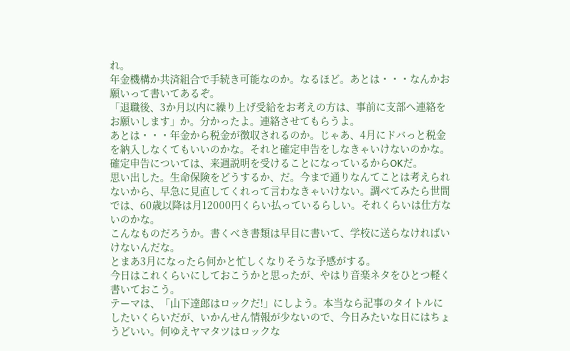れ。
年金機構か共済組合で手続き可能なのか。なるほど。あとは・・・なんかお願いって書いてあるぞ。
「退職後、3か月以内に繰り上げ受給をお考えの方は、事前に支部へ連絡をお願いします」か。分かったよ。連絡させてもらうよ。
あとは・・・年金から税金が徴収されるのか。じゃあ、4月にドバっと税金を納入しなくてもいいのかな。それと確定申告をしなきゃいけないのかな。確定申告については、来週説明を受けることになっているからOKだ。
思い出した。生命保険をどうするか、だ。今まで通りなんてことは考えられないから、早急に見直してくれって言わなきゃいけない。調べてみたら世間では、60歳以降は月12000円くらい払っているらしい。それくらいは仕方ないのかな。
こんなものだろうか。書くべき書類は早目に書いて、学校に送らなければいけないんだな。
とまあ3月になったら何かと忙しくなりそうな予感がする。
今日はこれくらいにしておこうかと思ったが、やはり音楽ネタをひとつ軽く書いておこう。
テーマは、「山下達郎はロックだ!」にしよう。本当なら記事のタイトルにしたいくらいだが、いかんせん情報が少ないので、今日みたいな日にはちょうどいい。何ゆえヤマタツはロックな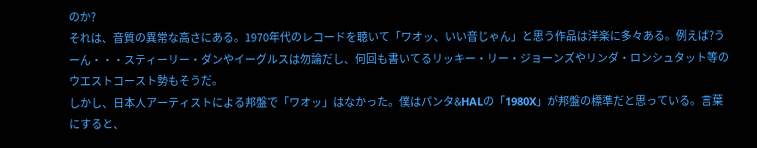のか?
それは、音質の異常な高さにある。1970年代のレコードを聴いて「ワオッ、いい音じゃん」と思う作品は洋楽に多々ある。例えば?うーん・・・スティーリー・ダンやイーグルスは勿論だし、何回も書いてるリッキー・リー・ジョーンズやリンダ・ロンシュタット等のウエストコースト勢もそうだ。
しかし、日本人アーティストによる邦盤で「ワオッ」はなかった。僕はパンタ&HALの「1980X」が邦盤の標準だと思っている。言葉にすると、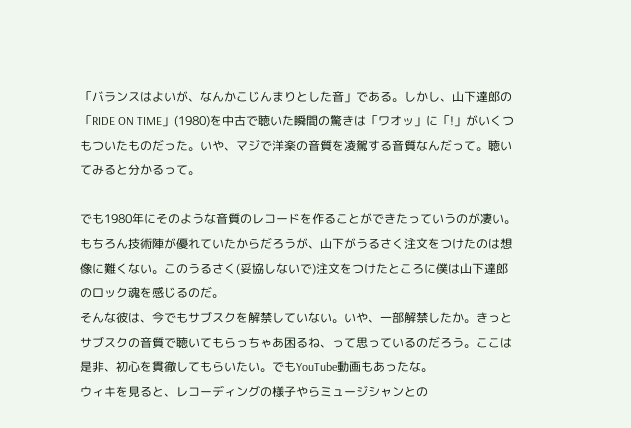「バランスはよいが、なんかこじんまりとした音」である。しかし、山下達郎の「RIDE ON TIME」(1980)を中古で聴いた瞬間の驚きは「ワオッ」に「!」がいくつもついたものだった。いや、マジで洋楽の音質を凌駕する音質なんだって。聴いてみると分かるって。

でも1980年にそのような音質のレコードを作ることができたっていうのが凄い。もちろん技術陣が優れていたからだろうが、山下がうるさく注文をつけたのは想像に難くない。このうるさく(妥協しないで)注文をつけたところに僕は山下達郎のロック魂を感じるのだ。
そんな彼は、今でもサブスクを解禁していない。いや、一部解禁したか。きっとサブスクの音質で聴いてもらっちゃあ困るね、って思っているのだろう。ここは是非、初心を貫徹してもらいたい。でもYouTube動画もあったな。
ウィキを見ると、レコーディングの様子やらミュージシャンとの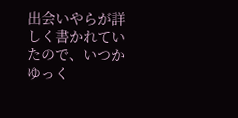出会いやらが詳しく書かれていたので、いつかゆっく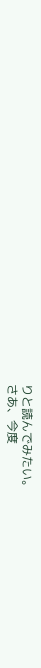りと読んでみたい。
さあ、今度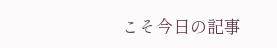こそ今日の記事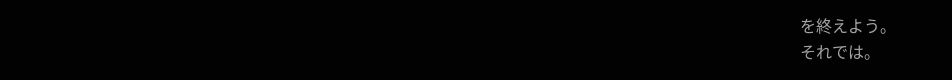を終えよう。
それでは。